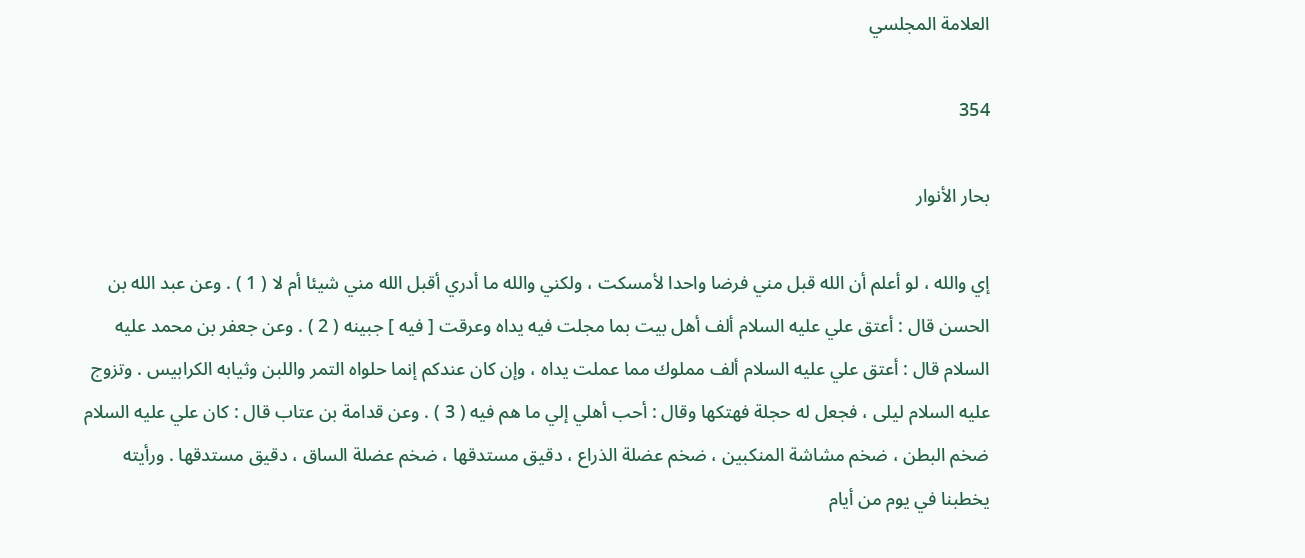العلامة المجلسي

354

بحار الأنوار

إي والله ، لو أعلم أن الله قبل مني فرضا واحدا لأمسكت ، ولكني والله ما أدري أقبل الله مني شيئا أم لا ( 1 ) . وعن عبد الله بن الحسن قال : أعتق علي عليه السلام ألف أهل بيت بما مجلت فيه يداه وعرقت [ فيه ] جبينه ( 2 ) . وعن جعفر بن محمد عليه السلام قال : أعتق علي عليه السلام ألف مملوك مما عملت يداه ، وإن كان عندكم إنما حلواه التمر واللبن وثيابه الكرابيس . وتزوج عليه السلام ليلى ، فجعل له حجلة فهتكها وقال : أحب أهلي إلي ما هم فيه ( 3 ) . وعن قدامة بن عتاب قال : كان علي عليه السلام ضخم البطن ، ضخم مشاشة المنكبين ، ضخم عضلة الذراع ، دقيق مستدقها ، ضخم عضلة الساق ، دقيق مستدقها . ورأيته يخطبنا في يوم من أيام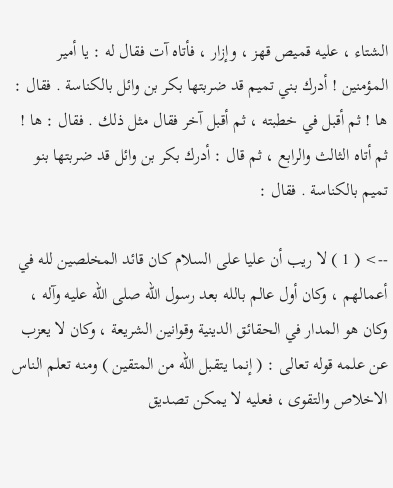الشتاء ، عليه قميص قهز ، وإزار ، فأتاه آت فقال له : يا أمير المؤمنين ! أدرك بني تميم قد ضربتها بكر بن وائل بالكناسة . فقال : ها ! ثم أقبل في خطبته ، ثم أقبل آخر فقال مثل ذلك . فقال : ها ! ثم أتاه الثالث والرابع ، ثم قال : أدرك بكر بن وائل قد ضربتها بنو تميم بالكناسة . فقال :

--> ( 1 ) لا ريب أن عليا على السلام كان قائد المخلصين لله في أعمالهم ، وكان أول عالم بالله بعد رسول الله صلى الله عليه وآله ، وكان هو المدار في الحقائق الدينية وقوانين الشريعة ، وكان لا يعزب عن علمه قوله تعالى : ( إنما يتقبل الله من المتقين ) ومنه تعلم الناس الاخلاص والتقوى ، فعليه لا يمكن تصديق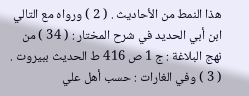هذا النمط من الأحاديث . ( 2 ) ورواه مع التالي ابن أبي الحديد في شرح المختار : ( 34 ) من نهج البلاغة : ج 1 ص 416 ط الحديث ببيروت . ( 3 ) وفي الغارات : حسب أهل علي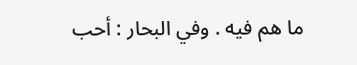ما هم فيه . وفي البحار : أحب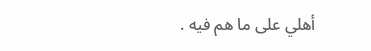أهلي على ما هم فيه .